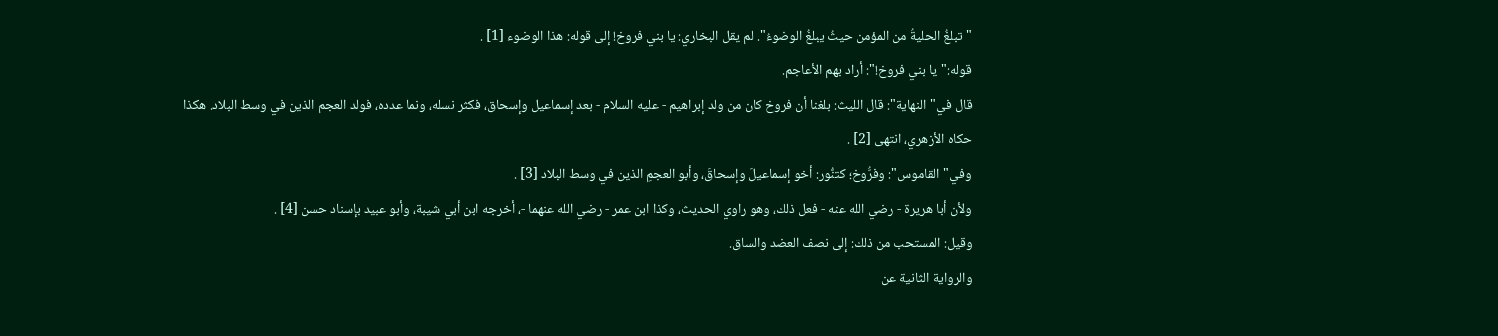"تبلغُ الحليةُ من المؤمن حيثُ يبلغُ الوضوءُ". لم يقل البخاري: يا بني فروخ! إلى قوله: هذا الوضوء [1] .
قوله:"يا بني فروخ!": أراد بهم الأعاجم.
قال في"النهاية": قال الليث: بلغنا أن فروخ كان من ولد إبراهيم - عليه السلام - بعد إسماعيل وإسحاق، فكثر نسله، ونما عدده، فولد العجم الذين في وسط البلاد. هكذا حكاه الأزهري، انتهى [2] .
وفي"القاموس": وفرُّوخ؛ كتنُّور: أخو إسماعيلَ وإسحاقَ، وأبو العجمِ الذين في وسط البلاد [3] .
ولأن أبا هريرة - رضي الله عنه - فعل ذلك، وهو راوي الحديث، وكذا ابن عمر - رضي الله عنهما -، أخرجه ابن أبي شيبة، وأبو عبيد بإسناد حسن [4] .
وقيل: المستحب من ذلك: إلى نصف العضد والساق.
والرواية الثانية عن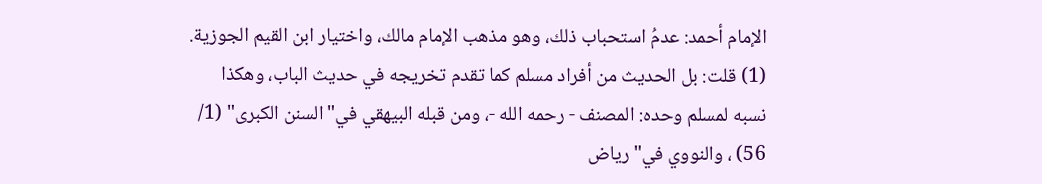الإمام أحمد: عدمُ استحباب ذلك، وهو مذهب الإمام مالك، واختيار ابن القيم الجوزية.
(1) قلت: بل الحديث من أفراد مسلم كما تقدم تخريجه في حديث الباب، وهكذا نسبه لمسلم وحده: المصنف - رحمه الله -، ومن قبله البيهقي في"السنن الكبرى" (1/ 56) ، والنووي في"رياض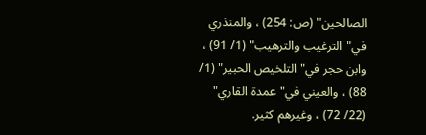الصالحين" (ص: 254) ، والمنذري في"الترغيب والترهيب" (1/ 91) ، وابن حجر في"التلخيص الحبير" (1/ 88) ، والعيني في"عمدة القاري" (22/ 72) ، وغيرهم كثير.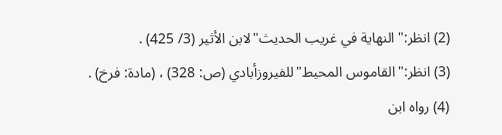(2) انظر:"النهاية في غريب الحديث"لابن الأثير (3/ 425) .
(3) انظر:"القاموس المحيط"للفيروزأبادي (ص: 328) ، (مادة: فرخ) .
(4) رواه ابن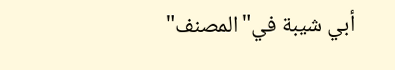أبي شيبة في"المصنف"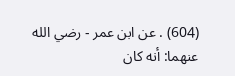(604) . عن ابن عمر - رضي الله عنهما: أنه كان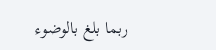ربما بلغ بالوضوء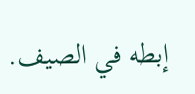إبطه في الصيف.